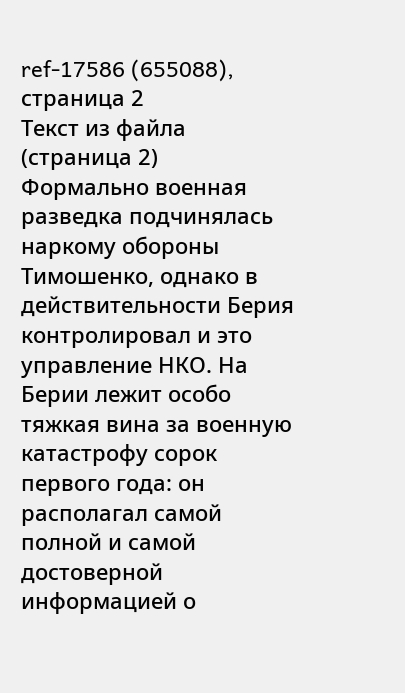ref-17586 (655088), страница 2
Текст из файла (страница 2)
Формально военная разведка подчинялась наркому обороны Тимошенко, однако в действительности Берия контролировал и это управление НКО. На Берии лежит особо тяжкая вина за военную катастрофу сорок первого года: он располагал самой полной и самой достоверной информацией о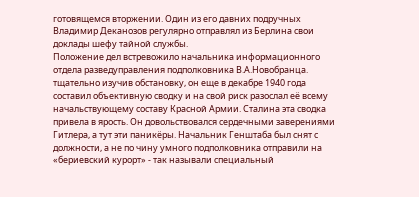готовящемся вторжении. Один из его давних подручных Владимир Деканозов регулярно отправлял из Берлина свои доклады шефу тайной службы.
Положение дел встревожило начальника информационного отдела разведуправления подполковника В.А.Новобранца. тщательно изучив обстановку, он еще в декабре 1940 года составил объективную сводку и на свой риск разослал её всему начальствующему составу Красной Армии. Сталина эта сводка привела в ярость. Он довольствовался сердечными заверениями Гитлера, а тут эти паникёры. Начальник Генштаба был снят с должности, а не по чину умного подполковника отправили на «бериевский курорт» - так называли специальный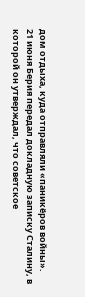дом отдыха, куда отправляли «паникёров войны».
21 июня Берия передал докладную записку Сталину, в которой он утверждал, что советское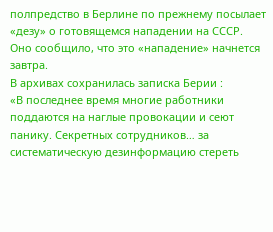полпредство в Берлине по прежнему посылает «дезу» о готовящемся нападении на СССР. Оно сообщило, что это «нападение» начнется завтра.
В архивах сохранилась записка Берии :
«В последнее время многие работники поддаются на наглые провокации и сеют панику. Секретных сотрудников… за систематическую дезинформацию стереть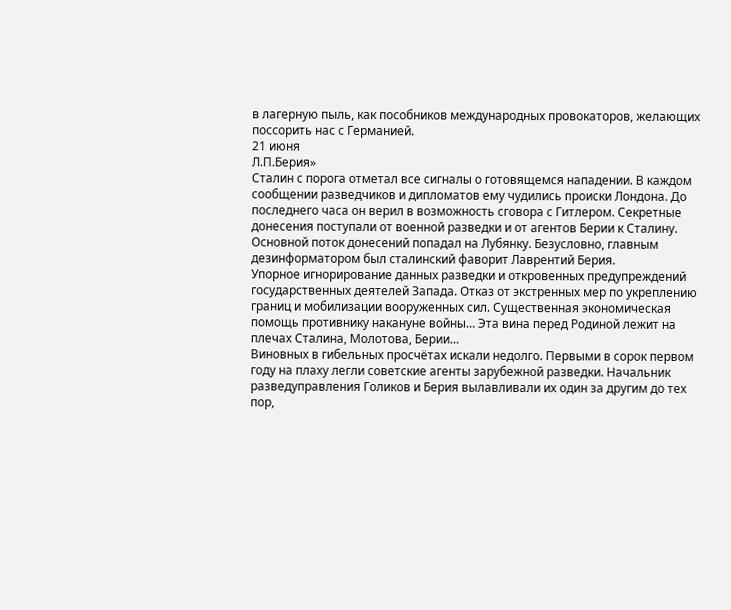в лагерную пыль, как пособников международных провокаторов, желающих поссорить нас с Германией.
21 июня
Л.П.Берия»
Сталин с порога отметал все сигналы о готовящемся нападении. В каждом сообщении разведчиков и дипломатов ему чудились происки Лондона. До последнего часа он верил в возможность сговора с Гитлером. Секретные донесения поступали от военной разведки и от агентов Берии к Сталину. Основной поток донесений попадал на Лубянку. Безусловно, главным дезинформатором был сталинский фаворит Лаврентий Берия.
Упорное игнорирование данных разведки и откровенных предупреждений государственных деятелей Запада. Отказ от экстренных мер по укреплению границ и мобилизации вооруженных сил. Существенная экономическая помощь противнику накануне войны… Эта вина перед Родиной лежит на плечах Сталина, Молотова, Берии…
Виновных в гибельных просчётах искали недолго. Первыми в сорок первом году на плаху легли советские агенты зарубежной разведки. Начальник разведуправления Голиков и Берия вылавливали их один за другим до тех пор,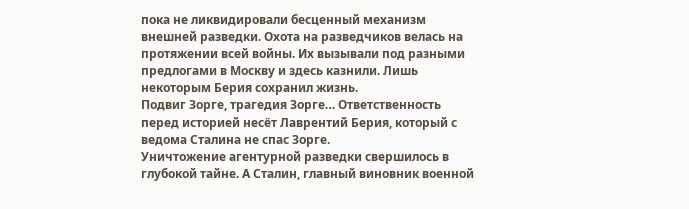пока не ликвидировали бесценный механизм внешней разведки. Охота на разведчиков велась на протяжении всей войны. Их вызывали под разными предлогами в Москву и здесь казнили. Лишь некоторым Берия сохранил жизнь.
Подвиг Зорге, трагедия Зорге… Ответственность перед историей несёт Лаврентий Берия, который с ведома Сталина не спас Зорге.
Уничтожение агентурной разведки свершилось в глубокой тайне. А Сталин, главный виновник военной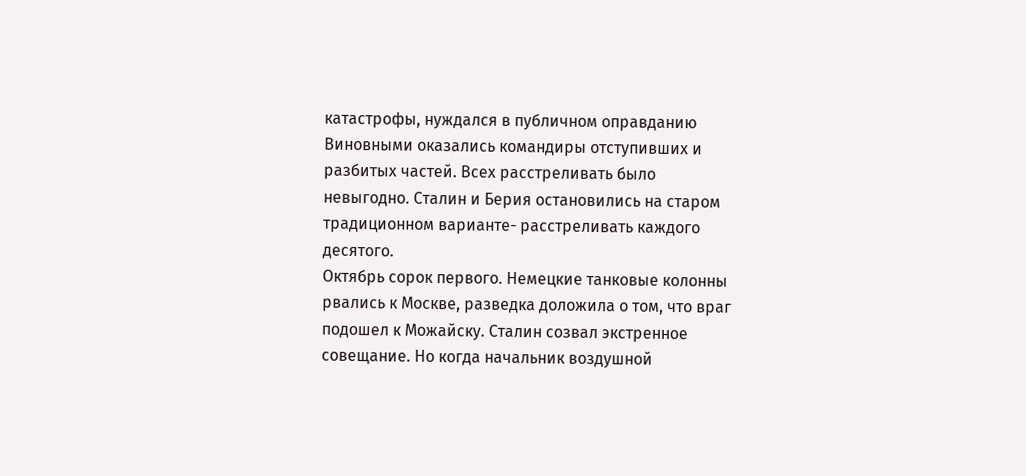катастрофы, нуждался в публичном оправданию Виновными оказались командиры отступивших и разбитых частей. Всех расстреливать было невыгодно. Сталин и Берия остановились на старом традиционном варианте- расстреливать каждого десятого.
Октябрь сорок первого. Немецкие танковые колонны рвались к Москве, разведка доложила о том, что враг подошел к Можайску. Сталин созвал экстренное совещание. Но когда начальник воздушной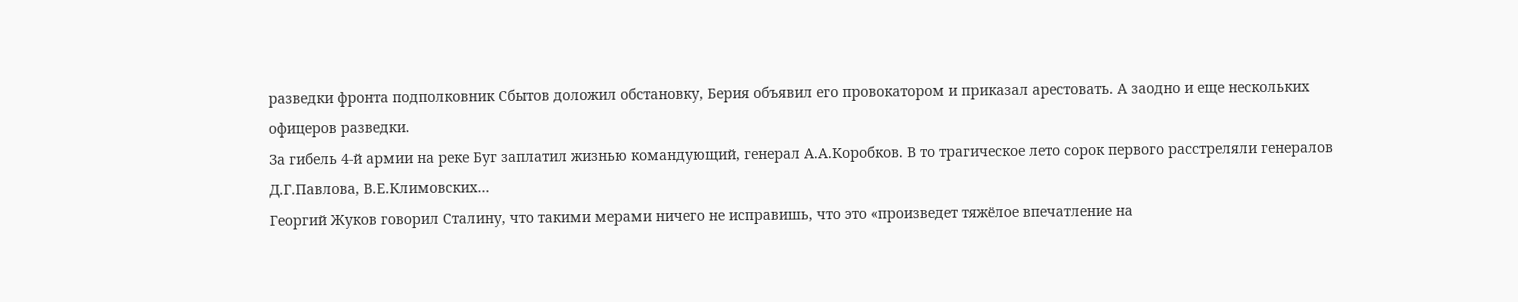разведки фронта подполковник Сбытов доложил обстановку, Берия объявил его провокатором и приказал арестовать. А заодно и еще нескольких офицеров разведки.
За гибель 4-й армии на реке Буг заплатил жизнью командующий, генерал А.А.Коробков. В то трагическое лето сорок первого расстреляли генералов Д.Г.Павлова, В.Е.Климовских…
Георгий Жуков говорил Сталину, что такими мерами ничего не исправишь, что это «произведет тяжёлое впечатление на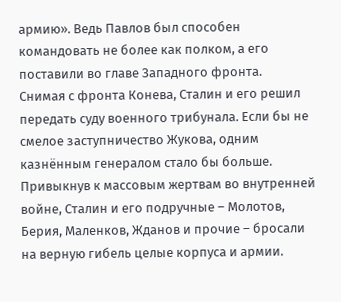армию». Ведь Павлов был способен командовать не более как полком, а его поставили во главе Западного фронта.
Снимая с фронта Конева, Сталин и его решил передать суду военного трибунала. Если бы не смелое заступничество Жукова, одним казнённым генералом стало бы больше.
Привыкнув к массовым жертвам во внутренней войне, Сталин и его подручные – Молотов, Берия, Маленков, Жданов и прочие – бросали на верную гибель целые корпуса и армии.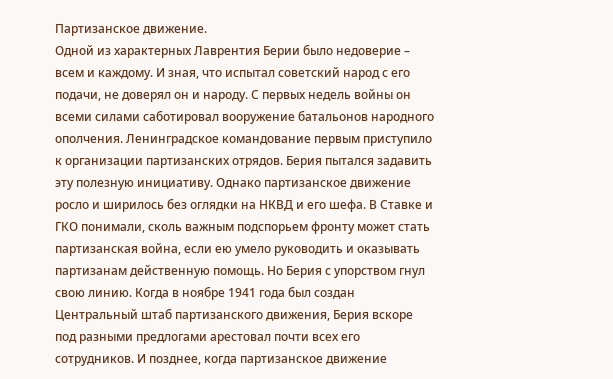Партизанское движение.
Одной из характерных Лаврентия Берии было недоверие – всем и каждому. И зная, что испытал советский народ с его подачи, не доверял он и народу. С первых недель войны он всеми силами саботировал вооружение батальонов народного ополчения. Ленинградское командование первым приступило к организации партизанских отрядов. Берия пытался задавить эту полезную инициативу. Однако партизанское движение росло и ширилось без оглядки на НКВД и его шефа. В Ставке и ГКО понимали, сколь важным подспорьем фронту может стать партизанская война, если ею умело руководить и оказывать партизанам действенную помощь. Но Берия с упорством гнул свою линию. Когда в ноябре 1941 года был создан Центральный штаб партизанского движения, Берия вскоре под разными предлогами арестовал почти всех его сотрудников. И позднее, когда партизанское движение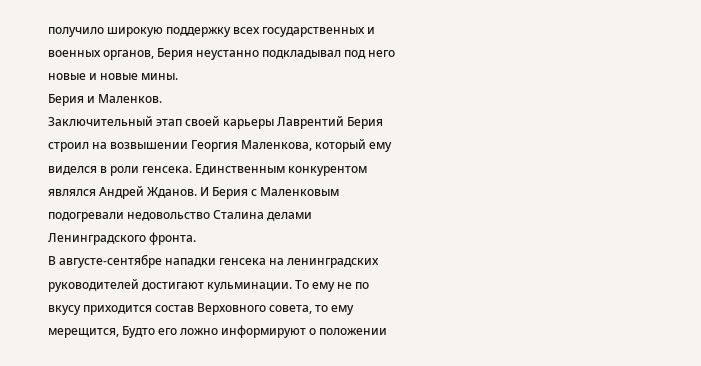получило широкую поддержку всех государственных и военных органов, Берия неустанно подкладывал под него новые и новые мины.
Берия и Маленков.
Заключительный этап своей карьеры Лаврентий Берия строил на возвышении Георгия Маленкова, который ему виделся в роли генсека. Единственным конкурентом являлся Андрей Жданов. И Берия с Маленковым подогревали недовольство Сталина делами Ленинградского фронта.
В августе-сентябре нападки генсека на ленинградских руководителей достигают кульминации. То ему не по вкусу приходится состав Верховного совета, то ему мерещится, Будто его ложно информируют о положении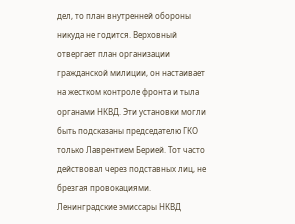дел, то план внутренней обороны никуда не годится. Верховный отвергает план организации гражданской милиции, он настаивает на жестком контроле фронта и тыла органами НКВД. Эти установки могли быть подсказаны председателю ГКО только Лаврентием Берией. Тот часто действовал через подставных лиц, не брезгая провокациями. Ленинградские эмиссары НКВД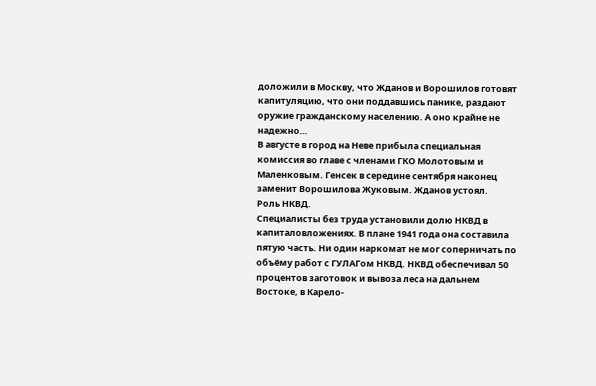доложили в Москву, что Жданов и Ворошилов готовят капитуляцию, что они поддавшись панике, раздают оружие гражданскому населению. А оно крайне не надежно…
В августе в город на Неве прибыла специальная комиссия во главе с членами ГКО Молотовым и Маленковым. Генсек в середине сентября наконец заменит Ворошилова Жуковым. Жданов устоял.
Роль НКВД.
Специалисты без труда установили долю НКВД в капиталовложениях. В плане 1941 года она составила пятую часть. Ни один наркомат не мог соперничать по объёму работ с ГУЛАГом НКВД. НКВД обеспечивал 50 процентов заготовок и вывоза леса на дальнем Востоке, в Карело-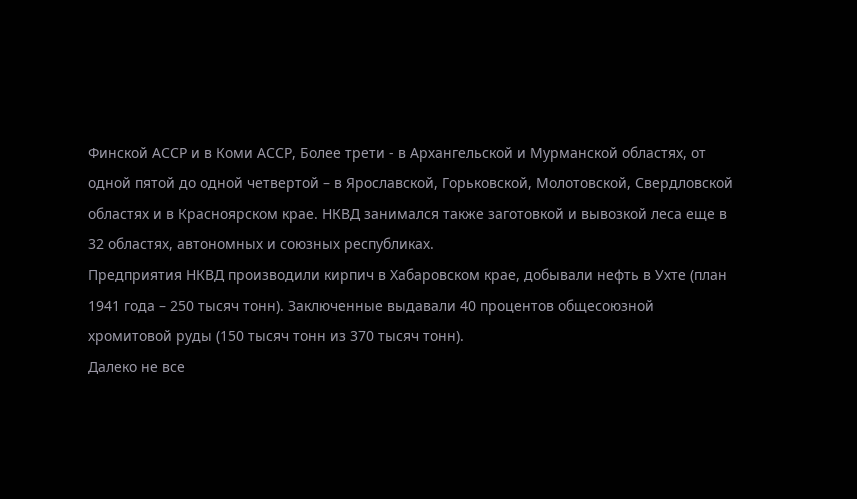Финской АССР и в Коми АССР, Более трети - в Архангельской и Мурманской областях, от одной пятой до одной четвертой – в Ярославской, Горьковской, Молотовской, Свердловской областях и в Красноярском крае. НКВД занимался также заготовкой и вывозкой леса еще в 32 областях, автономных и союзных республиках.
Предприятия НКВД производили кирпич в Хабаровском крае, добывали нефть в Ухте (план 1941 года – 250 тысяч тонн). Заключенные выдавали 40 процентов общесоюзной хромитовой руды (150 тысяч тонн из 370 тысяч тонн).
Далеко не все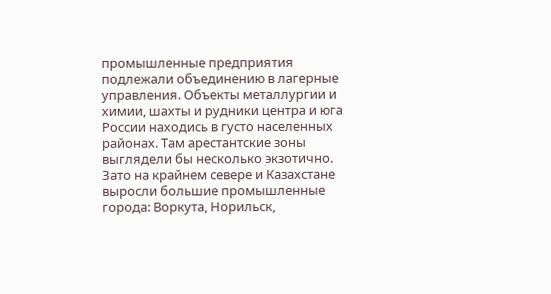промышленные предприятия подлежали объединению в лагерные управления. Объекты металлургии и химии, шахты и рудники центра и юга России находись в густо населенных районах. Там арестантские зоны выглядели бы несколько экзотично. Зато на крайнем севере и Казахстане выросли большие промышленные города: Воркута, Норильск,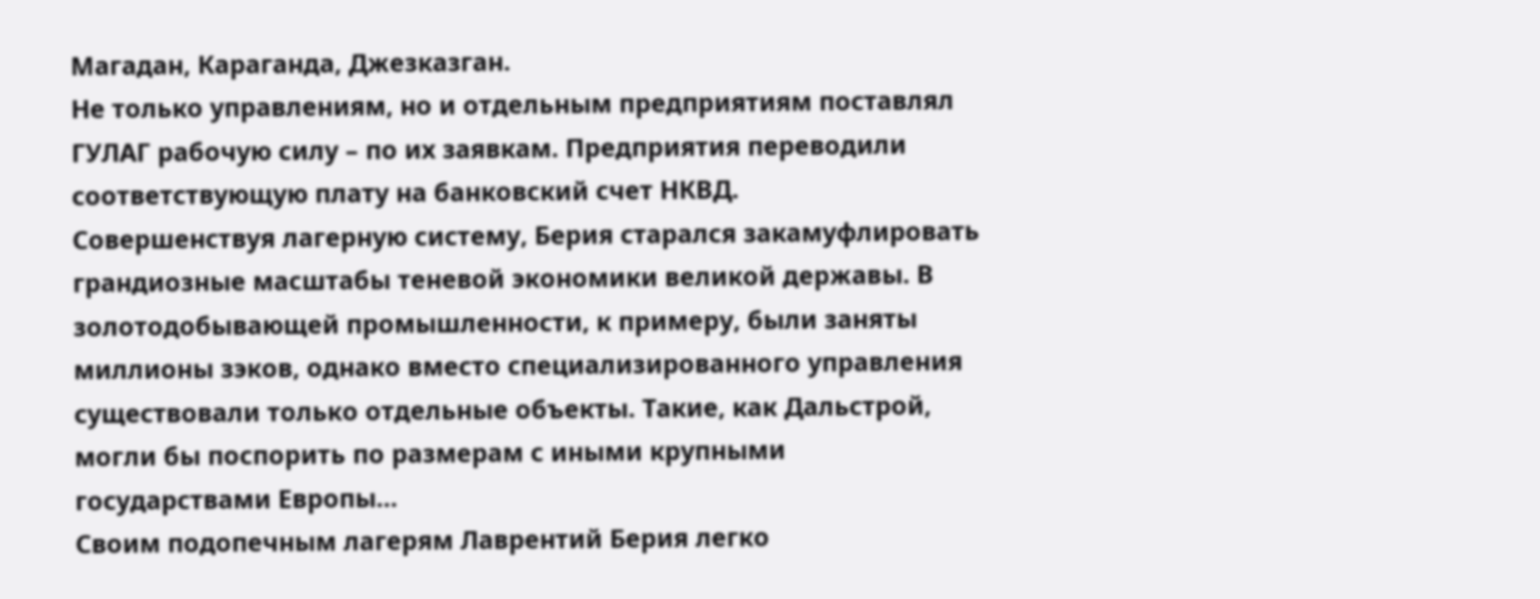Магадан, Караганда, Джезказган.
Не только управлениям, но и отдельным предприятиям поставлял ГУЛАГ рабочую силу – по их заявкам. Предприятия переводили соответствующую плату на банковский счет НКВД.
Совершенствуя лагерную систему, Берия старался закамуфлировать грандиозные масштабы теневой экономики великой державы. В золотодобывающей промышленности, к примеру, были заняты миллионы зэков, однако вместо специализированного управления существовали только отдельные объекты. Такие, как Дальстрой, могли бы поспорить по размерам с иными крупными государствами Европы…
Своим подопечным лагерям Лаврентий Берия легко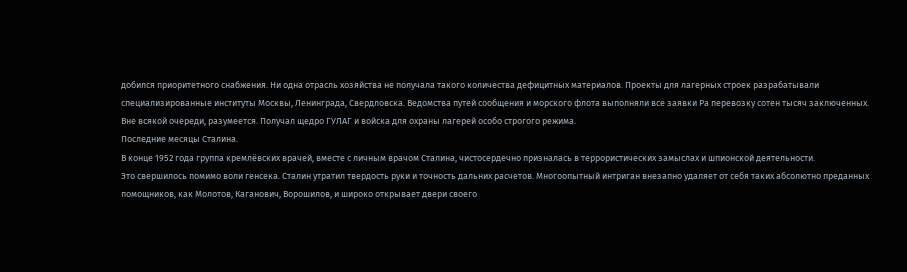добился приоритетного снабжения. Ни одна отрасль хозяйства не получала такого количества дефицитных материалов. Проекты для лагерных строек разрабатывали специализированные институты Москвы, Ленинграда, Свердловска. Ведомства путей сообщения и морского флота выполняли все заявки Ра перевозку сотен тысяч заключенных. Вне всякой очереди, разумеется. Получал щедро ГУЛАГ и войска для охраны лагерей особо строгого режима.
Последние месяцы Сталина.
В конце 1952 года группа кремлёвских врачей, вместе с личным врачом Сталина, чистосердечно призналась в террористических замыслах и шпионской деятельности.
Это свершилось помимо воли генсека. Сталин утратил твердость руки и точность дальних расчетов. Многоопытный интриган внезапно удаляет от себя таких абсолютно преданных помощников, как Молотов, Каганович, Ворошилов, и широко открывает двери своего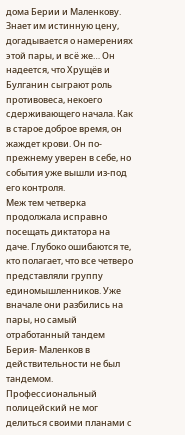дома Берии и Маленкову. Знает им истинную цену, догадывается о намерениях этой пары, и всё же… Он надеется, что Хрущёв и Булганин сыграют роль противовеса, некоего сдерживающего начала. Как в старое доброе время, он жаждет крови. Он по-прежнему уверен в себе, но события уже вышли из-под его контроля.
Меж тем четверка продолжала исправно посещать диктатора на даче. Глубоко ошибаются те, кто полагает, что все четверо представляли группу единомышленников. Уже вначале они разбились на пары, но самый отработанный тандем Берия- Маленков в действительности не был тандемом. Профессиональный полицейский не мог делиться своими планами с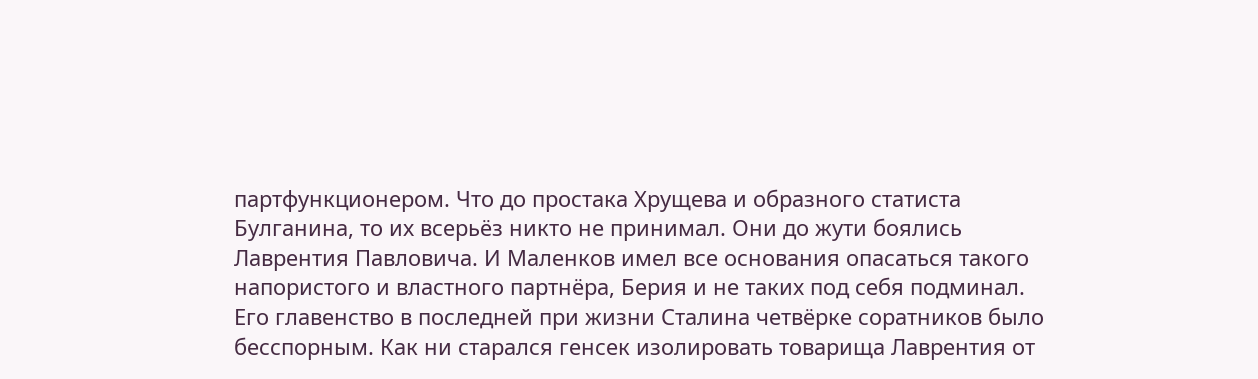партфункционером. Что до простака Хрущева и образного статиста Булганина, то их всерьёз никто не принимал. Они до жути боялись Лаврентия Павловича. И Маленков имел все основания опасаться такого напористого и властного партнёра, Берия и не таких под себя подминал.
Его главенство в последней при жизни Сталина четвёрке соратников было бесспорным. Как ни старался генсек изолировать товарища Лаврентия от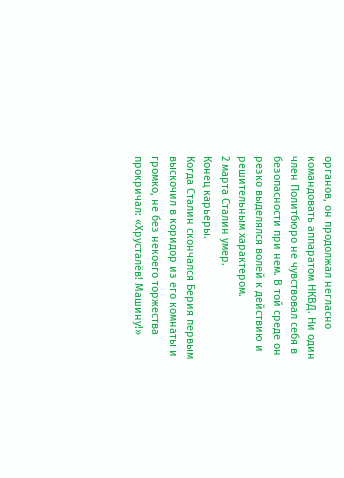органов, он продолжал негласно командовать аппаратом НКВД. Ни один член Политбюро не чувствовал себя в безопасности при нем. В той среде он резко выделялся волей к действию и решительным характером.
2 марта Сталин умер.
Конец карьеры.
Когда Сталин скончался Берия первым выскочил в коридор из его комнаты и громко, не без некоего торжества прокричал: «Хрусталёв! Машину!»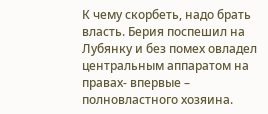К чему скорбеть, надо брать власть. Берия поспешил на Лубянку и без помех овладел центральным аппаратом на правах- впервые – полновластного хозяина.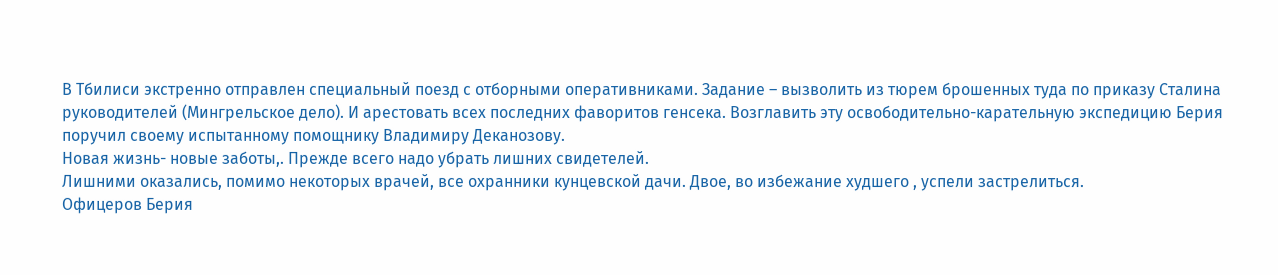В Тбилиси экстренно отправлен специальный поезд с отборными оперативниками. Задание – вызволить из тюрем брошенных туда по приказу Сталина руководителей (Мингрельское дело). И арестовать всех последних фаворитов генсека. Возглавить эту освободительно-карательную экспедицию Берия поручил своему испытанному помощнику Владимиру Деканозову.
Новая жизнь- новые заботы,. Прежде всего надо убрать лишних свидетелей.
Лишними оказались, помимо некоторых врачей, все охранники кунцевской дачи. Двое, во избежание худшего , успели застрелиться.
Офицеров Берия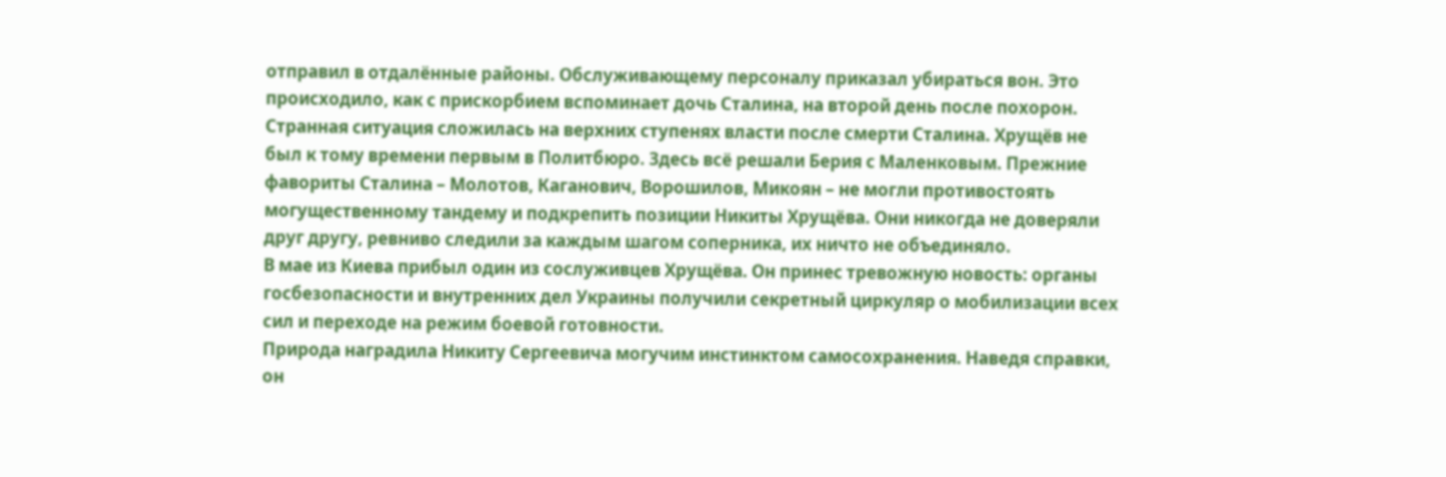отправил в отдалённые районы. Обслуживающему персоналу приказал убираться вон. Это происходило, как с прискорбием вспоминает дочь Сталина, на второй день после похорон.
Странная ситуация сложилась на верхних ступенях власти после смерти Сталина. Хрущёв не был к тому времени первым в Политбюро. Здесь всё решали Берия с Маленковым. Прежние фавориты Сталина – Молотов, Каганович, Ворошилов, Микоян – не могли противостоять могущественному тандему и подкрепить позиции Никиты Хрущёва. Они никогда не доверяли друг другу, ревниво следили за каждым шагом соперника, их ничто не объединяло.
В мае из Киева прибыл один из сослуживцев Хрущёва. Он принес тревожную новость: органы госбезопасности и внутренних дел Украины получили секретный циркуляр о мобилизации всех сил и переходе на режим боевой готовности.
Природа наградила Никиту Сергеевича могучим инстинктом самосохранения. Наведя справки, он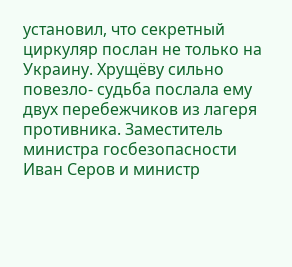установил, что секретный циркуляр послан не только на Украину. Хрущёву сильно повезло- судьба послала ему двух перебежчиков из лагеря противника. Заместитель министра госбезопасности Иван Серов и министр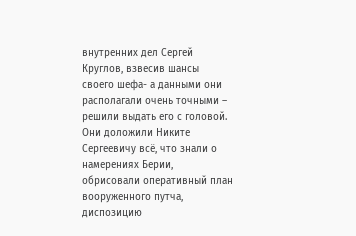внутренних дел Сергей Круглов, взвесив шансы своего шефа- а данными они располагали очень точными – решили выдать его с головой. Они доложили Никите Сергеевичу всё, что знали о намерениях Берии, обрисовали оперативный план вооруженного путча, диспозицию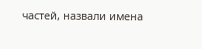частей, назвали имена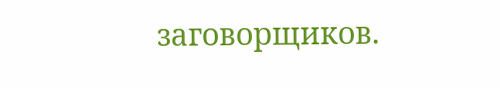заговорщиков.